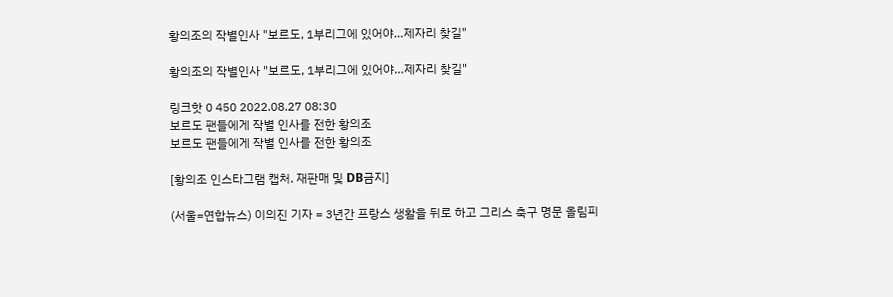황의조의 작별인사 "보르도, 1부리그에 있어야…제자리 찾길"

황의조의 작별인사 "보르도, 1부리그에 있어야…제자리 찾길"

링크핫 0 450 2022.08.27 08:30
보르도 팬들에게 작별 인사를 전한 황의조
보르도 팬들에게 작별 인사를 전한 황의조

[황의조 인스타그램 캡처. 재판매 및 DB금지]

(서울=연합뉴스) 이의진 기자 = 3년간 프랑스 생활을 뒤로 하고 그리스 축구 명문 올림피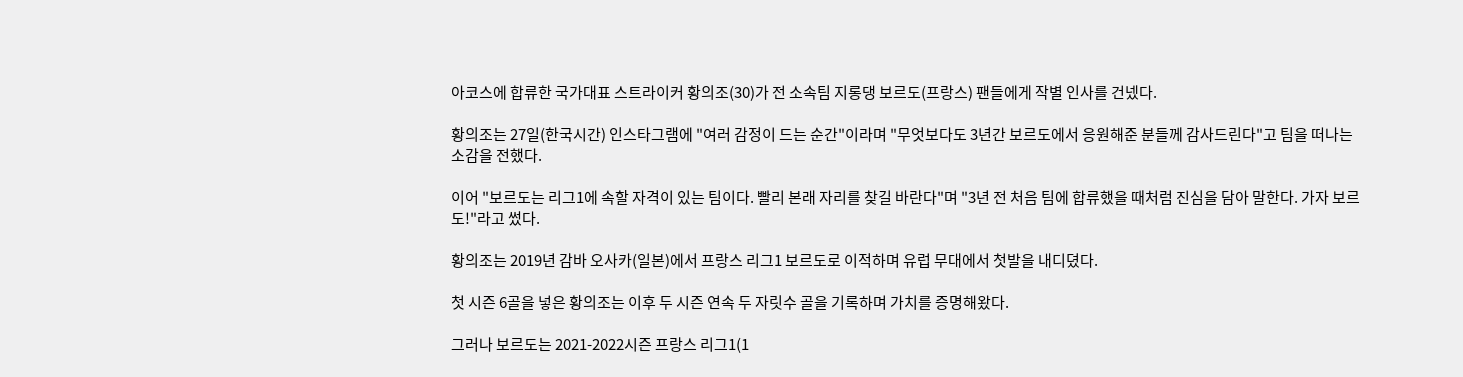아코스에 합류한 국가대표 스트라이커 황의조(30)가 전 소속팀 지롱댕 보르도(프랑스) 팬들에게 작별 인사를 건넸다.

황의조는 27일(한국시간) 인스타그램에 "여러 감정이 드는 순간"이라며 "무엇보다도 3년간 보르도에서 응원해준 분들께 감사드린다"고 팀을 떠나는 소감을 전했다.

이어 "보르도는 리그1에 속할 자격이 있는 팀이다. 빨리 본래 자리를 찾길 바란다"며 "3년 전 처음 팀에 합류했을 때처럼 진심을 담아 말한다. 가자 보르도!"라고 썼다.

황의조는 2019년 감바 오사카(일본)에서 프랑스 리그1 보르도로 이적하며 유럽 무대에서 첫발을 내디뎠다.

첫 시즌 6골을 넣은 황의조는 이후 두 시즌 연속 두 자릿수 골을 기록하며 가치를 증명해왔다.

그러나 보르도는 2021-2022시즌 프랑스 리그1(1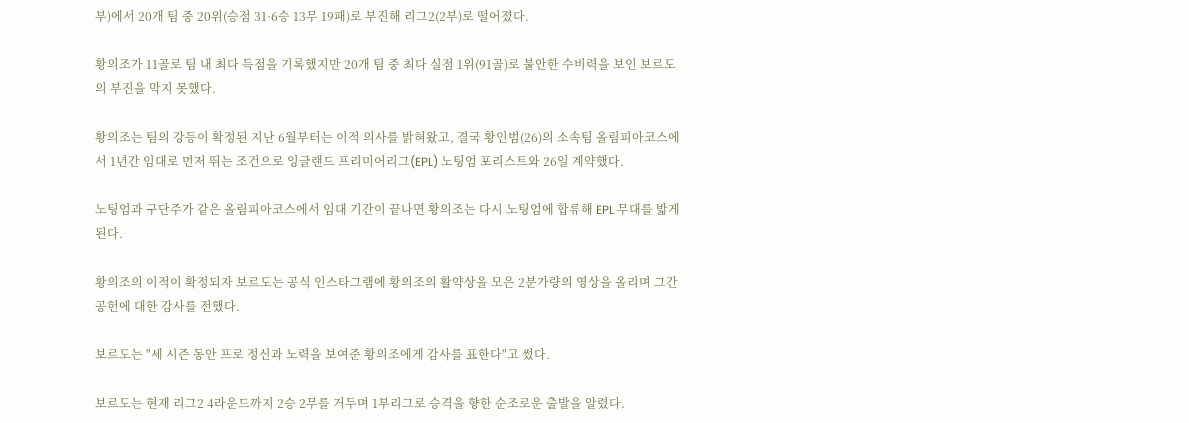부)에서 20개 팀 중 20위(승점 31·6승 13무 19패)로 부진해 리그2(2부)로 떨어졌다.

황의조가 11골로 팀 내 최다 득점을 기록했지만 20개 팀 중 최다 실점 1위(91골)로 불안한 수비력을 보인 보르도의 부진을 막지 못했다.

황의조는 팀의 강등이 확정된 지난 6월부터는 이적 의사를 밝혀왔고, 결국 황인범(26)의 소속팀 올림피아코스에서 1년간 임대로 먼저 뛰는 조건으로 잉글랜드 프리미어리그(EPL) 노팅엄 포리스트와 26일 계약했다.

노팅엄과 구단주가 같은 올림피아코스에서 임대 기간이 끝나면 황의조는 다시 노팅엄에 합류해 EPL 무대를 밟게 된다.

황의조의 이적이 확정되자 보르도는 공식 인스타그램에 황의조의 활약상을 모은 2분가량의 영상을 올리며 그간 공헌에 대한 감사를 전했다.

보르도는 "세 시즌 동안 프로 정신과 노력을 보여준 황의조에게 감사를 표한다"고 썼다.

보르도는 현재 리그2 4라운드까지 2승 2무를 거두며 1부리그로 승격을 향한 순조로운 출발을 알렸다.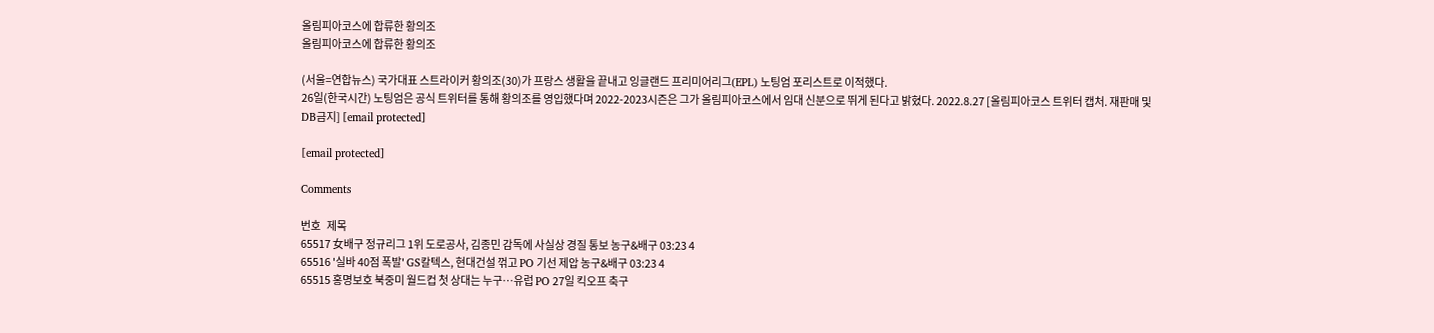올림피아코스에 합류한 황의조
올림피아코스에 합류한 황의조

(서울=연합뉴스) 국가대표 스트라이커 황의조(30)가 프랑스 생활을 끝내고 잉글랜드 프리미어리그(EPL) 노팅엄 포리스트로 이적했다.
26일(한국시간) 노팅엄은 공식 트위터를 통해 황의조를 영입했다며 2022-2023시즌은 그가 올림피아코스에서 임대 신분으로 뛰게 된다고 밝혔다. 2022.8.27 [올림피아코스 트위터 캡처. 재판매 및 DB금지] [email protected]

[email protected]

Comments

번호   제목
65517 女배구 정규리그 1위 도로공사, 김종민 감독에 사실상 경질 통보 농구&배구 03:23 4
65516 '실바 40점 폭발' GS칼텍스, 현대건설 꺾고 PO 기선 제압 농구&배구 03:23 4
65515 홍명보호 북중미 월드컵 첫 상대는 누구…유럽 PO 27일 킥오프 축구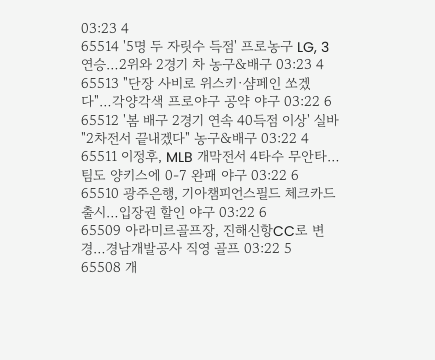03:23 4
65514 '5명 두 자릿수 득점' 프로농구 LG, 3연승…2위와 2경기 차 농구&배구 03:23 4
65513 "단장 사비로 위스키·샴페인 쏘겠다"…각양각색 프로야구 공약 야구 03:22 6
65512 '봄 배구 2경기 연속 40득점 이상' 실바 "2차전서 끝내겠다" 농구&배구 03:22 4
65511 이정후, MLB 개막전서 4타수 무안타…팀도 양키스에 0-7 완패 야구 03:22 6
65510 광주은행, 기아챔피언스필드 체크카드 출시…입장권 할인 야구 03:22 6
65509 아라미르골프장, 진해신항CC로 변경…경남개발공사 직영 골프 03:22 5
65508 개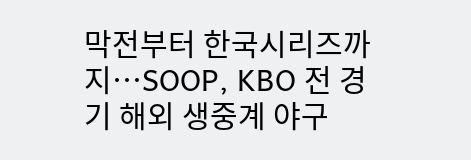막전부터 한국시리즈까지…SOOP, KBO 전 경기 해외 생중계 야구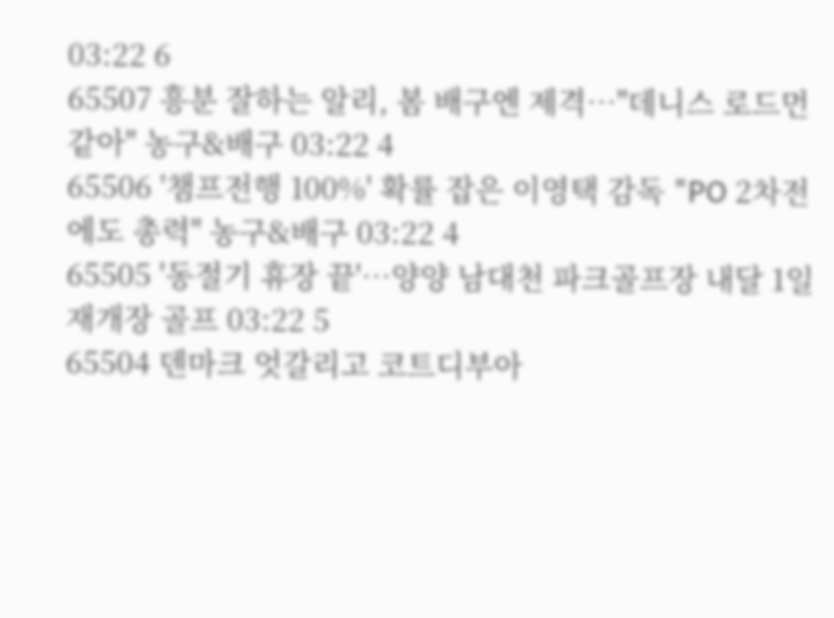03:22 6
65507 흥분 잘하는 알리, 봄 배구엔 제격…"데니스 로드먼 같아" 농구&배구 03:22 4
65506 '챔프전행 100%' 확률 잡은 이영택 감독 "PO 2차전에도 총력" 농구&배구 03:22 4
65505 '동절기 휴장 끝'…양양 남대천 파크골프장 내달 1일 재개장 골프 03:22 5
65504 덴마크 엇갈리고 코트디부아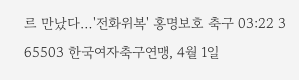르 만났다…'전화위복' 홍명보호 축구 03:22 3
65503 한국여자축구연맹, 4월 1일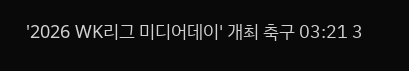'2026 WK리그 미디어데이' 개최 축구 03:21 3